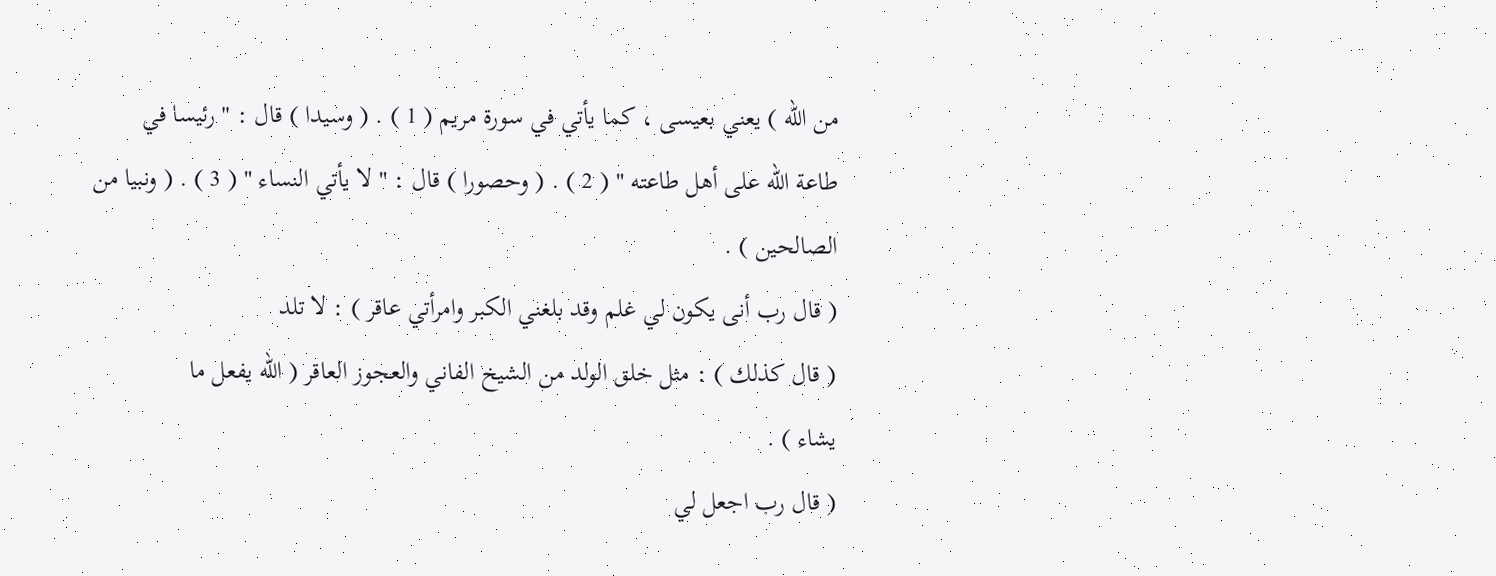من الله ) يعني بعيسى ، كما يأتي في سورة مريم ( 1 ) . ( وسيدا ) قال : " رئيسا في
طاعة الله على أهل طاعته " ( 2 ) . ( وحصورا ) قال : " لا يأتي النساء " ( 3 ) . ( ونبيا من
الصالحين ) .
( قال رب أنى يكون لي غلم وقد بلغني الكبر وامرأتي عاقر ) : لا تلد
( قال كذلك ) : مثل خلق الولد من الشيخ الفاني والعجوز العاقر ( الله يفعل ما
يشاء ) .
( قال رب اجعل لي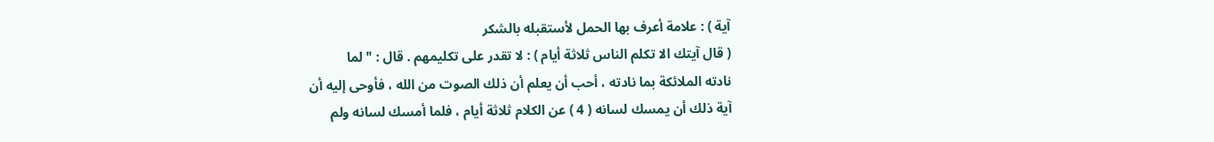آية ) : علامة أعرف بها الحمل لأستقبله بالشكر
( قال آيتك الا تكلم الناس ثلاثة أيام ) : لا تقدر على تكليمهم . قال : " لما
نادته الملائكة بما نادته ، أحب أن يعلم أن ذلك الصوت من الله ، فأوحى إليه أن
آية ذلك أن يمسك لسانه ( 4 ) عن الكلام ثلاثة أيام ، فلما أمسك لسانه ولم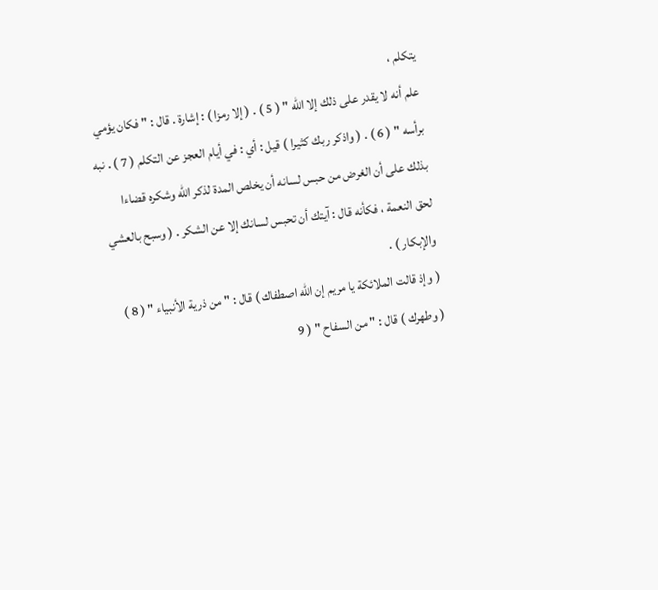يتكلم ،
علم أنه لا يقدر على ذلك إلا الله " ( 5 ) . ( إلا رمزا ) : إشارة . قال : " فكان يؤمي
برأسه " ( 6 ) . ( واذكر ربك كثيرا ) قيل : أي : في أيام العجز عن التكلم ( 7 ) . نبه
بذلك على أن الغرض من حبس لسانه أن يخلص المدة لذكر الله وشكره قضاءا
لحق النعمة ، فكأنه قال : آيتك أن تحبس لسانك إلا عن الشكر . ( وسبح بالعشي
والإبكار ) .
( وإذ قالت الملائكة يا مريم إن الله اصطفاك ) قال : " من ذرية الأنبياء " ( 8 )
( وطهرك ) قال : " من السفاح " ( 9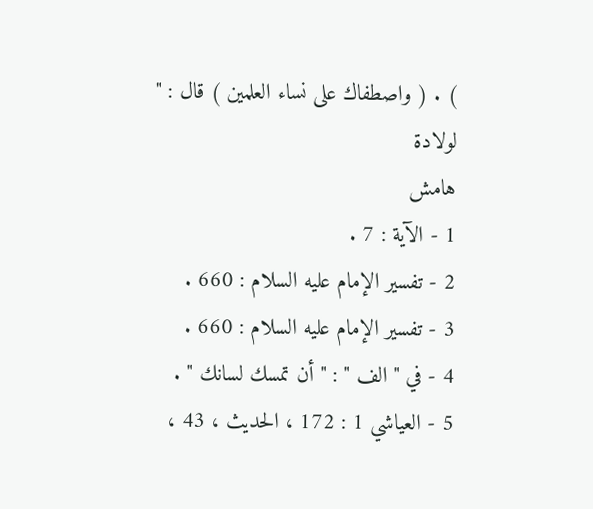) . ( واصطفاك على نساء العلمين ) قال : " لولادة
هامش
1 - الآية : 7 .
2 - تفسير الإمام عليه السلام : 660 .
3 - تفسير الإمام عليه السلام : 660 .
4 - في " الف " : " أن تمسك لسانك " .
5 - العياشي 1 : 172 ، الحديث ، 43 ،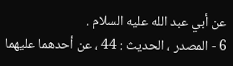عن أبي عبد الله عليه السلام .
6 - المصدر ، الحديث : 44 ، عن أحدهما عليهما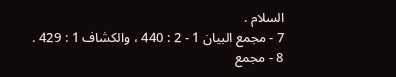السلام .
7 - مجمع البيان 1 - 2 : 440 ، والكشاف 1 : 429 .
8 - مجمع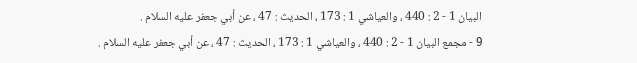البيان 1 - 2 : 440 ، والعياشي 1 : 173 ، الحديث : 47 ، عن أبي جعفر عليه السلام .
9 - مجمع البيان 1 - 2 : 440 ، والعياشي 1 : 173 ، الحديث : 47 ، عن أبي جعفر عليه السلام .